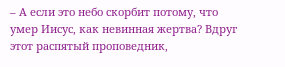– А если это небо скорбит потому, что умер Иисус, как невинная жертва? Вдруг этот распятый проповедник,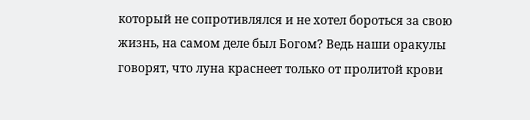который не сопротивлялся и не хотел бороться за свою жизнь, на самом деле был Богом? Ведь наши оракулы говорят, что луна краснеет только от пролитой крови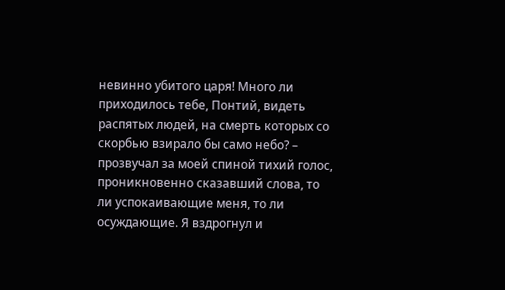невинно убитого царя! Много ли приходилось тебе, Понтий, видеть распятых людей, на смерть которых со скорбью взирало бы само небо? – прозвучал за моей спиной тихий голос, проникновенно сказавший слова, то ли успокаивающие меня, то ли осуждающие. Я вздрогнул и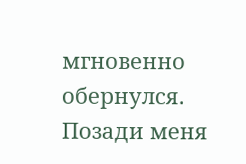мгновенно обернулся. Позади меня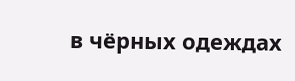в чёрных одеждах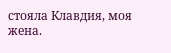стояла Клавдия, моя жена.